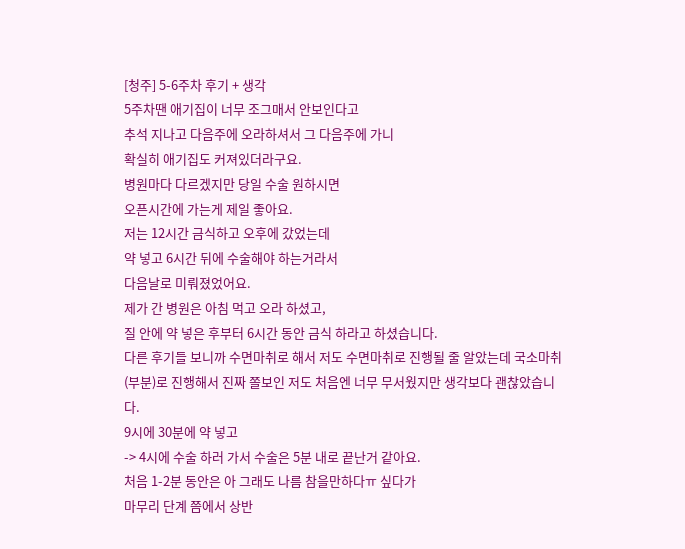[청주] 5-6주차 후기 + 생각
5주차땐 애기집이 너무 조그매서 안보인다고
추석 지나고 다음주에 오라하셔서 그 다음주에 가니
확실히 애기집도 커져있더라구요.
병원마다 다르겠지만 당일 수술 원하시면
오픈시간에 가는게 제일 좋아요.
저는 12시간 금식하고 오후에 갔었는데
약 넣고 6시간 뒤에 수술해야 하는거라서
다음날로 미뤄졌었어요.
제가 간 병원은 아침 먹고 오라 하셨고,
질 안에 약 넣은 후부터 6시간 동안 금식 하라고 하셨습니다.
다른 후기들 보니까 수면마취로 해서 저도 수면마취로 진행될 줄 알았는데 국소마취(부분)로 진행해서 진짜 쫄보인 저도 처음엔 너무 무서웠지만 생각보다 괜찮았습니다.
9시에 30분에 약 넣고
-> 4시에 수술 하러 가서 수술은 5분 내로 끝난거 같아요.
처음 1-2분 동안은 아 그래도 나름 참을만하다ㅠ 싶다가
마무리 단계 쯤에서 상반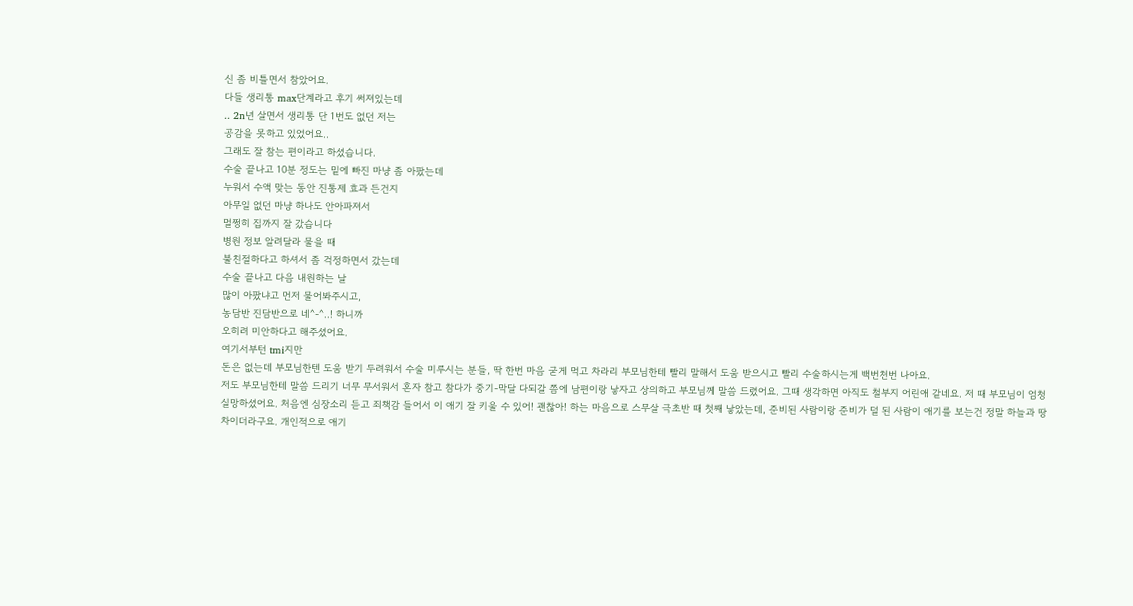신 좀 비틀면서 참았어요.
다들 생리통 max단계라고 후기 써져있는데
.. 2n년 살면서 생리통 단 1번도 없던 저는
공감을 못하고 있었어요..
그래도 잘 참는 편이라고 하셨습니다.
수술 끝나고 10분 정도는 밑에 빠진 마냥 좀 아팠는데
누워서 수액 맞는 동안 진통제 효과 든건지
아무일 없던 마냥 하나도 안아파져서
멀쩡히 집까지 잘 갔습니다
병원 정보 알려달라 물을 때
불친절하다고 하셔서 좀 걱정하면서 갔는데
수술 끝나고 다음 내원하는 날
많이 아팠냐고 먼저 물어봐주시고,
농담반 진담반으로 네^-^..! 하니까
오히려 미안하다고 해주셨어요.
여기서부턴 tmi지만
돈은 없는데 부모님한텐 도움 받기 두려워서 수술 미루시는 분들, 딱 한번 마음 굳게 먹고 차라리 부모님한테 빨리 말해서 도움 받으시고 빨리 수술하시는게 백번천번 나아요.
저도 부모님한테 말씀 드리기 너무 무서워서 혼자 참고 참다가 중기-막달 다되갈 쯤에 남편이랑 낳자고 상의하고 부모님께 말씀 드렸어요. 그때 생각하면 아직도 철부지 어린애 같네요. 저 때 부모님이 엄청 실망하셨어요. 처음엔 심장소리 듣고 죄책감 들어서 이 애기 잘 키울 수 있어! 괜찮아! 하는 마음으로 스무살 극초반 때 첫째 낳았는데, 준비된 사람이랑 준비가 덜 된 사람이 애기를 보는건 정말 하늘과 땅차이더라구요. 개인적으로 애기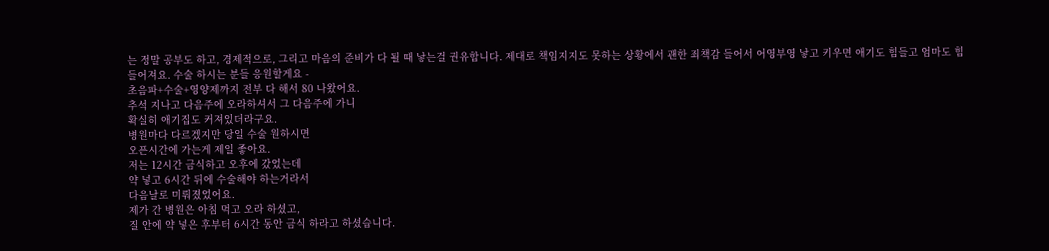는 정말 공부도 하고, 경제적으로, 그리고 마음의 준비가 다 될 때 낳는걸 권유합니다. 제대로 책임지지도 못하는 상황에서 괜한 죄책감 들어서 어영부영 낳고 키우면 애기도 힘들고 엄마도 힘들어져요. 수술 하시는 분들 응원할게요 -
초음파+수술+영양제까지 전부 다 해서 80 나왔어요.
추석 지나고 다음주에 오라하셔서 그 다음주에 가니
확실히 애기집도 커져있더라구요.
병원마다 다르겠지만 당일 수술 원하시면
오픈시간에 가는게 제일 좋아요.
저는 12시간 금식하고 오후에 갔었는데
약 넣고 6시간 뒤에 수술해야 하는거라서
다음날로 미뤄졌었어요.
제가 간 병원은 아침 먹고 오라 하셨고,
질 안에 약 넣은 후부터 6시간 동안 금식 하라고 하셨습니다.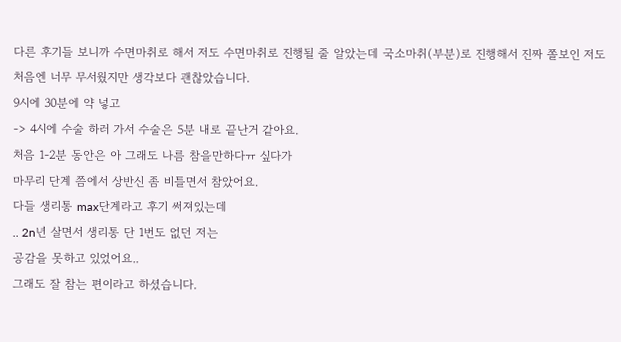다른 후기들 보니까 수면마취로 해서 저도 수면마취로 진행될 줄 알았는데 국소마취(부분)로 진행해서 진짜 쫄보인 저도 처음엔 너무 무서웠지만 생각보다 괜찮았습니다.
9시에 30분에 약 넣고
-> 4시에 수술 하러 가서 수술은 5분 내로 끝난거 같아요.
처음 1-2분 동안은 아 그래도 나름 참을만하다ㅠ 싶다가
마무리 단계 쯤에서 상반신 좀 비틀면서 참았어요.
다들 생리통 max단계라고 후기 써져있는데
.. 2n년 살면서 생리통 단 1번도 없던 저는
공감을 못하고 있었어요..
그래도 잘 참는 편이라고 하셨습니다.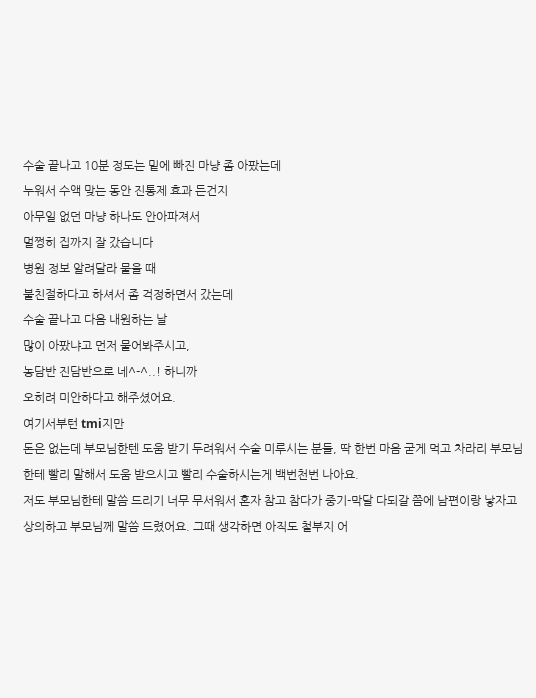수술 끝나고 10분 정도는 밑에 빠진 마냥 좀 아팠는데
누워서 수액 맞는 동안 진통제 효과 든건지
아무일 없던 마냥 하나도 안아파져서
멀쩡히 집까지 잘 갔습니다
병원 정보 알려달라 물을 때
불친절하다고 하셔서 좀 걱정하면서 갔는데
수술 끝나고 다음 내원하는 날
많이 아팠냐고 먼저 물어봐주시고,
농담반 진담반으로 네^-^..! 하니까
오히려 미안하다고 해주셨어요.
여기서부턴 tmi지만
돈은 없는데 부모님한텐 도움 받기 두려워서 수술 미루시는 분들, 딱 한번 마음 굳게 먹고 차라리 부모님한테 빨리 말해서 도움 받으시고 빨리 수술하시는게 백번천번 나아요.
저도 부모님한테 말씀 드리기 너무 무서워서 혼자 참고 참다가 중기-막달 다되갈 쯤에 남편이랑 낳자고 상의하고 부모님께 말씀 드렸어요. 그때 생각하면 아직도 철부지 어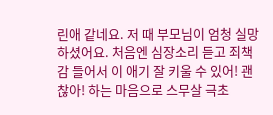린애 같네요. 저 때 부모님이 엄청 실망하셨어요. 처음엔 심장소리 듣고 죄책감 들어서 이 애기 잘 키울 수 있어! 괜찮아! 하는 마음으로 스무살 극초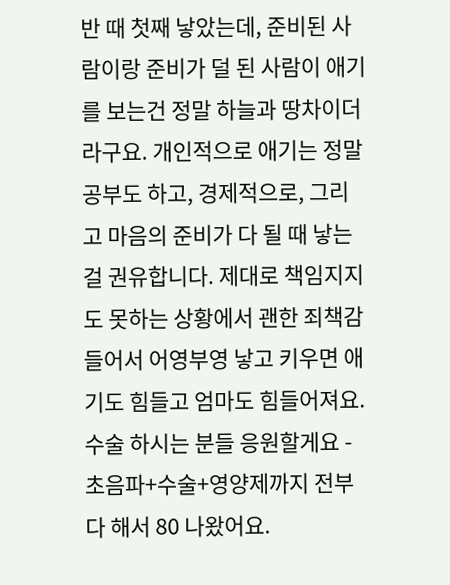반 때 첫째 낳았는데, 준비된 사람이랑 준비가 덜 된 사람이 애기를 보는건 정말 하늘과 땅차이더라구요. 개인적으로 애기는 정말 공부도 하고, 경제적으로, 그리고 마음의 준비가 다 될 때 낳는걸 권유합니다. 제대로 책임지지도 못하는 상황에서 괜한 죄책감 들어서 어영부영 낳고 키우면 애기도 힘들고 엄마도 힘들어져요. 수술 하시는 분들 응원할게요 -
초음파+수술+영양제까지 전부 다 해서 80 나왔어요.